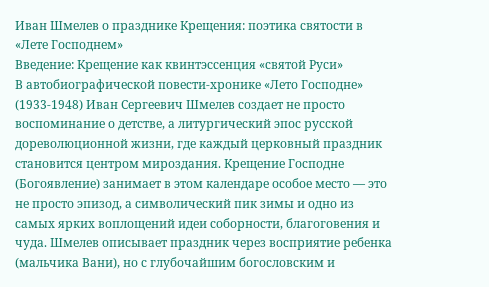Иван Шмелев о празднике Крещения: поэтика святости в «Лете Господнем»
Введение: Крещение как квинтэссенция «святой Руси»
В автобиографической повести-хронике «Лето Господне» (1933-1948) Иван Сергеевич Шмелев создает не просто воспоминание о детстве, а литургический эпос русской дореволюционной жизни, где каждый церковный праздник становится центром мироздания. Крещение Господне (Богоявление) занимает в этом календаре особое место — это не просто эпизод, а символический пик зимы и одно из самых ярких воплощений идеи соборности, благоговения и чуда. Шмелев описывает праздник через восприятие ребенка (мальчика Вани), но с глубочайшим богословским и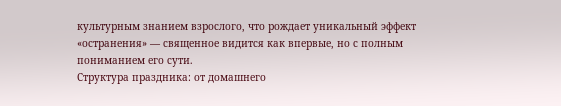культурным знанием взрослого, что рождает уникальный эффект «остранения» — священное видится как впервые, но с полным пониманием его сути.
Структура праздника: от домашнего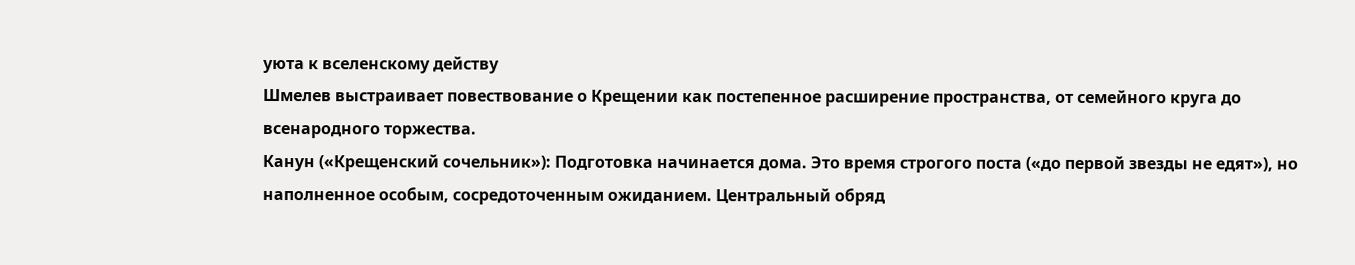уюта к вселенскому действу
Шмелев выстраивает повествование о Крещении как постепенное расширение пространства, от семейного круга до всенародного торжества.
Канун («Крещенский сочельник»): Подготовка начинается дома. Это время строгого поста («до первой звезды не едят»), но наполненное особым, сосредоточенным ожиданием. Центральный обряд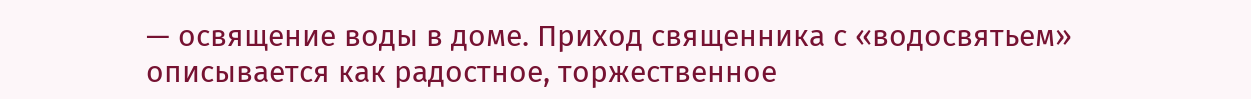— освящение воды в доме. Приход священника с «водосвятьем» описывается как радостное, торжественное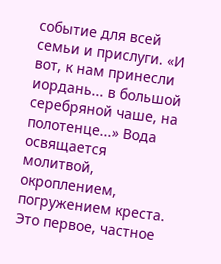событие для всей семьи и прислуги. «И вот, к нам принесли иордань... в большой серебряной чаше, на полотенце...» Вода освящается молитвой, окроплением, погружением креста. Это первое, частное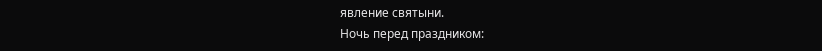явление святыни.
Ночь перед праздником: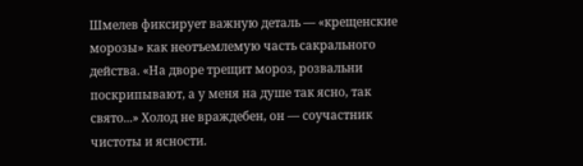Шмелев фиксирует важную деталь — «крещенские морозы» как неотъемлемую часть сакрального действа. «На дворе трещит мороз, розвальни поскрипывают, а у меня на душе так ясно, так свято...» Холод не враждебен, он — соучастник чистоты и ясности.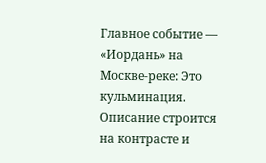Главное событие — «Иордань» на Москве-реке: Это кульминация. Описание строится на контрасте и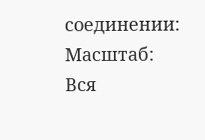соединении:
Масштаб: Вся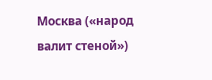Москва («народ валит стеной»)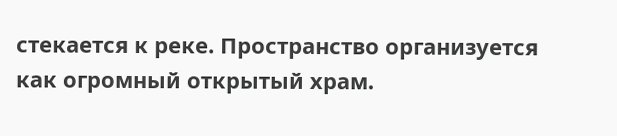стекается к реке. Пространство организуется как огромный открытый храм.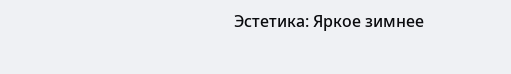Эстетика: Яркое зимнее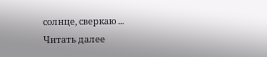солнце, сверкаю ...
Читать далее